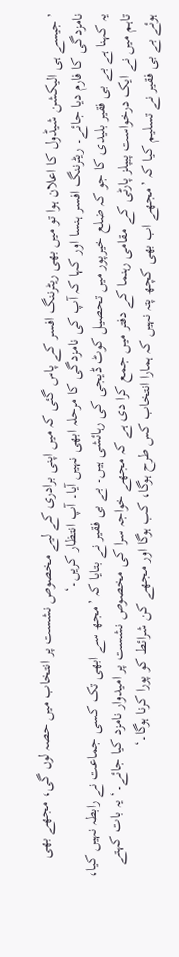’جیسے ہی الیکشن شیڈول کا اعلان ہوا تو میں بھی ریٹرننگ افسر کے پاس گئی کہ میں اپنی برادری کے لیے مخصوص نشست پر انتخاب میں حصہ لوں گی، مجھے بھی نامزدگی کا فارم دیا جائے۔ ریٹرننگ افسر ہنسا اور کہا کہ آپ کی نامزدگی کا مرحلہ ابھی نہیں آیا۔ آپ انتظار کریں۔‘
یہ کہنا ہے بے بی فقیر بلیدی کا جو کہ ضلع خیرپور میں تحصیل کوٹ ڈیجی کی رہائشی ہیں۔ بے بی فقیر نے بتایا کہ ’مجھ سے ابھی تک کسی جماعت نے رابطہ نہیں کیا، تاہم میں نے ایک درخواست پیپلز پارٹی کے مقامی رہنما کے دفتر میں جمع کرا دی ہے کہ مجھے خواجہ سرا کی مخصوص نشست پر امیدوار نامزد کیا جائے۔‘ یہ بات کہتے ہوئے بے بی فقیر نے تسلیم کیا کہ ’مجھے اب بھی کچھ پتہ نہیں کہ ہمارا انتخاب کس طرح ہوگا، کب ہوگا اور مجھے کن شرائط کو پورا کرنا ہوگا۔‘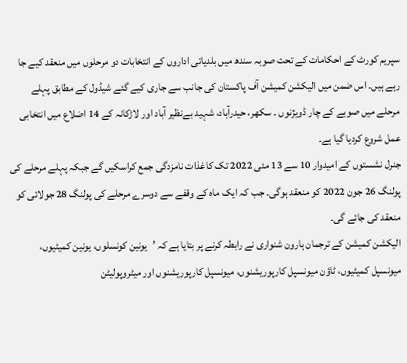سپریم کورٹ کے احکامات کے تحت صوبہ سندھ میں بلدیاتی اداروں کے انتخابات دو مرحلوں میں منعقد کیے جا رہے ہیں۔ اس ضمن میں الیکشن کمیشن آف پاکستان کی جانب سے جاری کیے گئے شیڈول کے مطابق پہلے مرحلے میں صوبے کے چار ڈویژنوں ۔ سکھر، حیدرآباد، شہید بےنظیر آباد اور لاڑکانہ کے 14 اضلاع میں انتخابی عمل شروع کردیا گیا ہے۔
جنرل نشستوں کے امیدوار 10 سے 13 مئی 2022 تک کاغذات نامزدگی جمع کراسکیں گے جبکہ پہلے مرحلے کی پولنگ 26 جون 2022 کو منعقد ہوگی۔ جب کہ ایک ماہ کے وقفے سے دوسرے مرحلے کی پولنگ 28 جولائی کو منعقد کی جائے گی۔
الیکشن کمیشن کے ترجمان ہارون شنواری نے رابطہ کرنے پر بتایا ہے کہ ’یونین کونسلوں، یونین کمیٹیوں، میونسپل کمیٹیوں، ٹاؤن میونسپل کارپوریشنوں، میونسپل کارپوریشنوں اور میٹروپولیٹن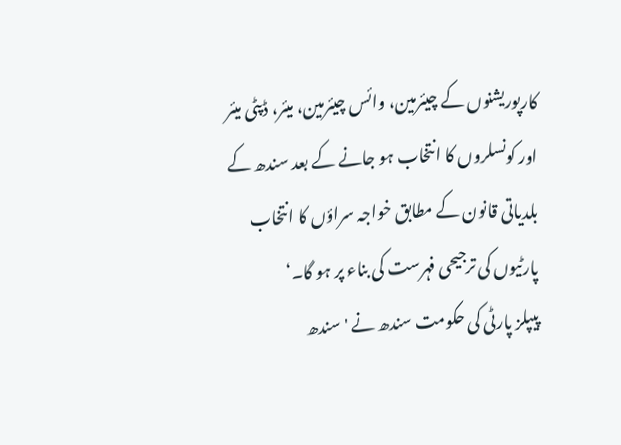کارپوریشنوں کے چیئرمین، وائس چیئرمین، میئر، ڈپٹی میئر اور کونسلروں کا انتخاب ہو جانے کے بعد سندھ کے بلدیاتی قانون کے مطابق خواجہ سراؤں کا انتخاب پارٹیوں کی ترجیحی فہرست کی بناء پر ہو گا۔‘
پیپلز پارٹی کی حکومت سندھ نے 'سندھ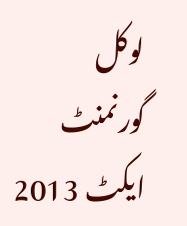لوکل گورنمنٹ ایکٹ 2013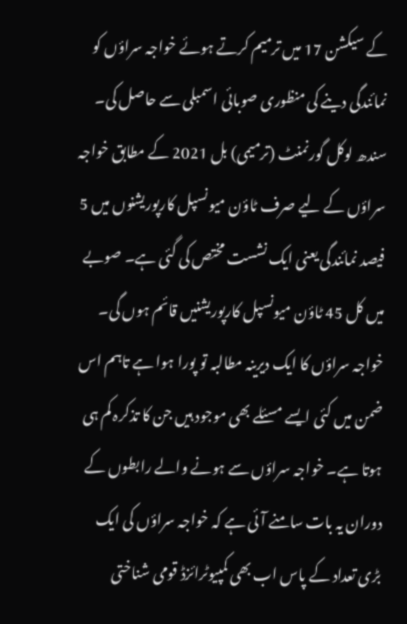کے سیکشن 17 میں ترمیم کرتے ہوئے خواجہ سراؤں کو نمائندگی دینے کی منظوری صوبائی اسمبلی سے حاصل کی۔ سندھ لوکل گورنمنٹ (ترمیمی) بل 2021 کے مطابق خواجہ سراؤں کے لیے صرف ٹاؤن میونسپل کارپوریشنوں میں 5 فیصد نمائندگی یعنی ایک نشست مختص کی گئی ہے۔ صوبے میں کل 45 ٹاؤن میونسپل کارپوریشنیں قائم ہوں گی۔
خواجہ سراؤں کا ایک دیرینہ مطالبہ تو پورا ہوا ہے تاہم اس ضمن میں کئی ایسے مسئلے بھی موجود ہیں جن کا تذکرہ کم ہی ہوتا ہے۔ خواجہ سراؤں سے ہونے والے رابطوں کے دوران یہ بات سامنے آئی ہے کہ خواجہ سراؤں کی ایک بڑی تعداد کے پاس اب بھی کمپیوٹرائزڈ قومی شناختی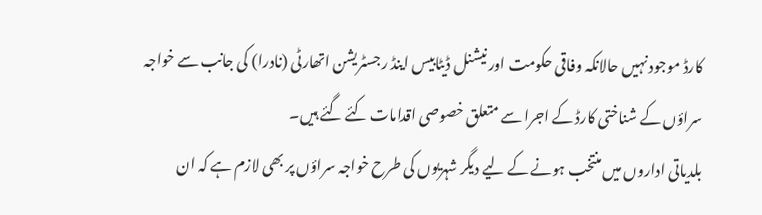کارڈ موجود نہیں حالانکہ وفاقی حکومت اور نیشنل ڈیٹابیس اینڈ رجسٹریشن اتھارٹی (نادرا) کی جانب سے خواجہ سراؤں کے شناختی کارڈ کے اجرا سے متعلق خصوصی اقدامات کئے گئے ہیں۔
بلدیاتی اداروں میں منتخب ہونے کے لیے دیگر شہریوں کی طرح خواجہ سراؤں پر بھی لازم ہے کہ ان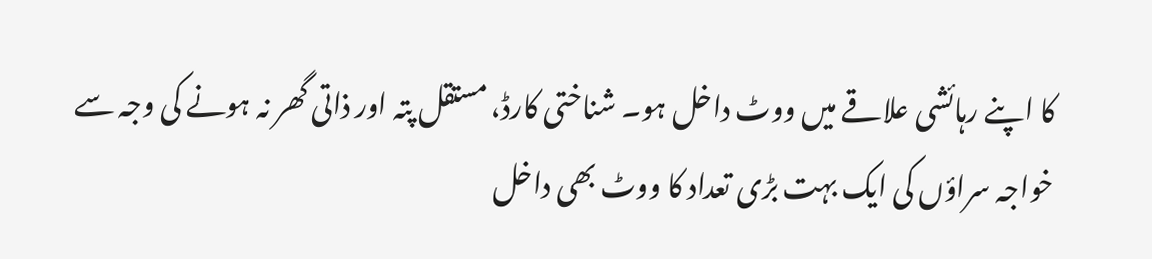کا اپنے رہائشی علاقے میں ووٹ داخل ہو۔ شناختی کارڈ، مستقل پتہ اور ذاتی گھر نہ ہونے کی وجہ سے خواجہ سراؤں کی ایک بہت بڑی تعداد کا ووٹ بھی داخل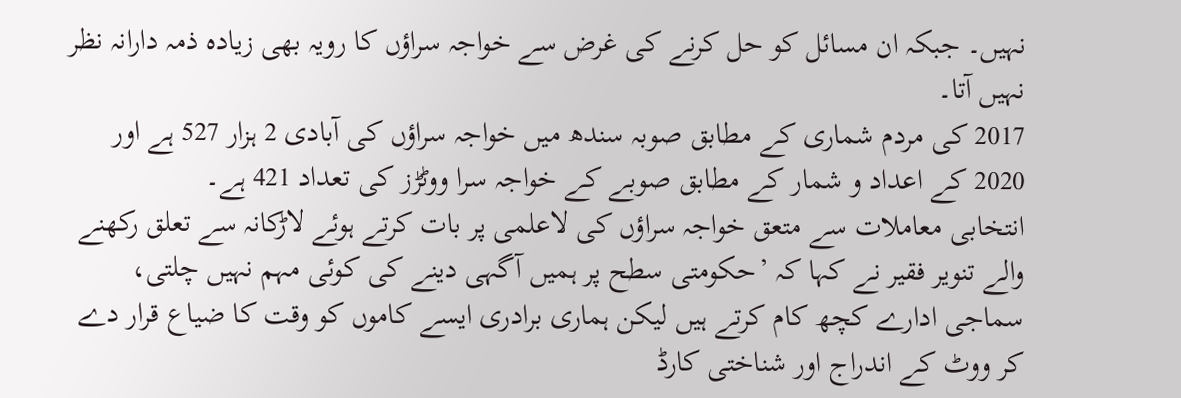نہیں۔ جبکہ ان مسائل کو حل کرنے کی غرض سے خواجہ سراؤں کا رویہ بھی زیادہ ذمہ دارانہ نظر نہیں آتا۔
2017 کی مردم شماری کے مطابق صوبہ سندھ میں خواجہ سراؤں کی آبادی 2 ہزار 527 ہے اور 2020 کے اعداد و شمار کے مطابق صوبے کے خواجہ سرا ووٹڑز کی تعداد 421 ہے۔
انتخابی معاملات سے متعق خواجہ سراؤں کی لاعلمی پر بات کرتے ہوئے لاڑکانہ سے تعلق رکھنے والے تنویر فقیر نے کہا کہ ’حکومتی سطح پر ہمیں آگہی دینے کی کوئی مہم نہیں چلتی، سماجی ادارے کچھ کام کرتے ہیں لیکن ہماری برادری ایسے کاموں کو وقت کا ضیاع قرار دے کر ووٹ کے اندراج اور شناختی کارڈ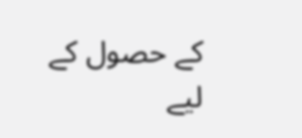کے حصول کے لیے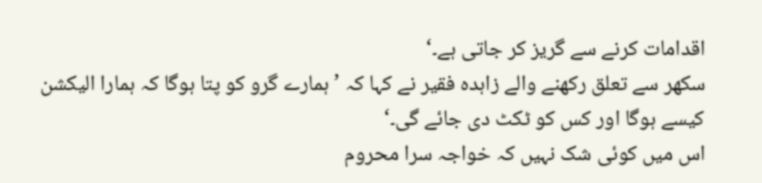اقدامات کرنے سے گریز کر جاتی ہے۔‘
سکھر سے تعلق رکھنے والے زاہدہ فقیر نے کہا کہ ’ہمارے گرو کو پتا ہوگا کہ ہمارا الیکشن کیسے ہوگا اور کس کو ٹکٹ دی جائے گی۔‘
اس میں کوئی شک نہیں کہ خواجہ سرا محروم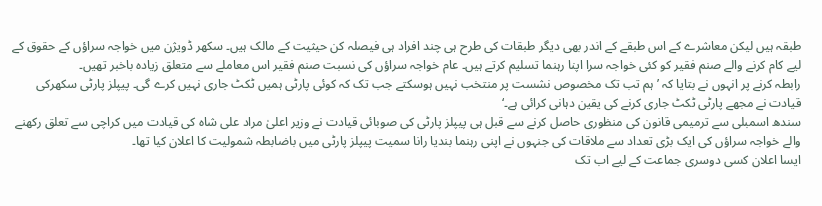طبقہ ہیں لیکن معاشرے کے اس طبقے کے اندر بھی دیگر طبقات کی طرح ہی چند افراد ہی فیصلہ کن حیثیت کے مالک ہیں۔ سکھر ڈویژن میں خواجہ سراؤں کے حقوق کے لیے کام کرنے والے صنم فقیر کو کئی خواجہ سرا اپنا رہنما تسلیم کرتے ہیں۔ عام خواجہ سراؤں کی نسبت صنم فقیر اس معاملے سے متعلق زیادہ باخبر تھیں۔
رابطہ کرنے پر انہوں نے بتایا کہ ’ہم تب تک مخصوص نشست پر منتخب نہیں ہوسکتے جب تک کہ کوئی پارٹی ہمیں ٹکٹ جاری نہیں کرے گی۔ پیپلز پارٹی سکھرکی قیادت نے مجھے پارٹی ٹکٹ جاری کرنے کی یقین دہانی کرائی ہے۔‘
سندھ اسمبلی سے ترمیمی قانون کی منظوری حاصل کرنے سے قبل ہی پیپلز پارٹی کی صوبائی قیادت نے وزیر اعلیٰ مراد علی شاہ کی قیادت میں کراچی سے تعلق رکھنے والے خواجہ سراؤں کی ایک بڑی تعداد سے ملاقات کی جنہوں نے اپنی رہنما بندیا رانا سمیت پیپلز پارٹی میں باضابطہ شمولیت کا اعلان کیا تھا۔
ایسا اعلان کسی دوسری جماعت کے لیے اب تک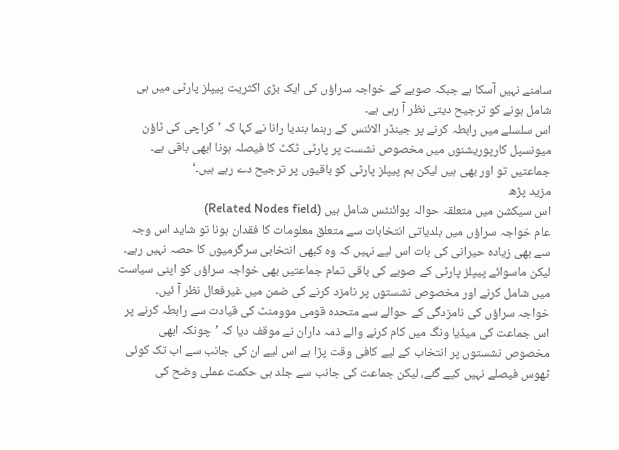سامنے نہیں آسکا ہے جبکہ صوبے کے خواجہ سراؤں کی ایک بڑی اکثریت پیپلز پارٹی میں ہی شامل ہونے کو ترجیح دیتی نظر آ رہی ہے۔
اس سلسلے میں رابطہ کرنے پر جینڈر الائنس کے رہنما بندیا رانا نے کہا کہ ’کراچی کی ٹاؤن میونسپل کارپوریشنوں میں مخصوص نشست پر پارٹی ٹکٹ کا فیصلہ ہونا ابھی باقی ہے۔ جماعتیں تو اور بھی ہیں لیکن ہم پیپلز پارٹی کو باقیوں پر ترجیح دے رہے ہیں۔‘
مزید پڑھ
اس سیکشن میں متعلقہ حوالہ پوائنٹس شامل ہیں (Related Nodes field)
عام خواجہ سراؤں میں بلدیاتی انتخابات سے متعلق معلومات کا فقدان ہونا تو شاید اس وجہ سے بھی زیادہ حیرانی کی بات اس لیے نہیں کہ وہ کبھی انتخابی سرگرمیوں کا حصہ نہیں رہے۔ لیکن ماسوائے پیپلز پارٹی کے صوبے کی باقی تمام جماعتیں بھی خواجہ سراؤں کو اپنی سیاست میں شامل کرنے اور مخصوص نشستوں پر نامزد کرنے کی ضمن میں غیرفعال نظر آ ئیں۔
خواجہ سراؤں کی نامزدگی کے حوالے سے متحدہ قومی موومنٹ کی قیادت سے رابطہ کرنے پر اس جماعت کی میڈیا ونگ میں کام کرنے والے ذمہ داران نے موقف دیا کہ ’چونکہ ابھی مخصوص نشستوں پر انتخاب کے لیے کافی وقت پڑا ہے اس لیے ان کی جانب سے اب تک کوئی ٹھوس فیصلے نہیں کیے گئے، لیکن جماعت کی جانب سے جلد ہی حکمت عملی وضح کی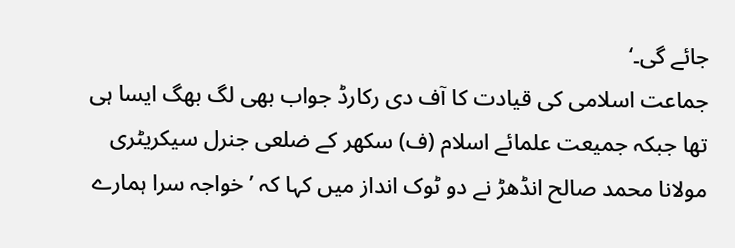جائے گی۔‘
جماعت اسلامی کی قیادت کا آف دی رکارڈ جواب بھی لگ بھگ ایسا ہی تھا جبکہ جمیعت علمائے اسلام (ف) سکھر کے ضلعی جنرل سیکریٹری مولانا محمد صالح انڈھڑ نے دو ٹوک انداز میں کہا کہ ’خواجہ سرا ہمارے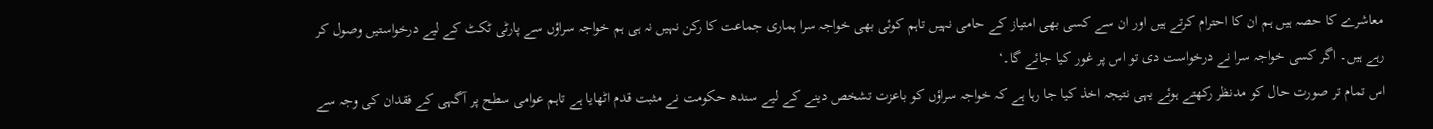معاشرے کا حصہ ہیں ہم ان کا احترام کرتے ہیں اور ان سے کسی بھی امتیاز کے حامی نہیں تاہم کوئی بھی خواجہ سرا ہماری جماعت کا رکن نہیں نہ ہی ہم خواجہ سراؤں سے پارٹی ٹکٹ کے لیے درخواستیں وصول کر رہے ہیں۔ اگر کسی خواجہ سرا نے درخواست دی تو اس پر غور کیا جائے گا۔‘
اس تمام تر صورت حال کو مدنظر رکھتے ہوئے یہی نتیجہ اخذ کیا جا رہا ہے کہ خواجہ سراؤں کو باعزت تشخص دینے کے لیے سندھ حکومت نے مثبت قدم اٹھایا ہے تاہم عوامی سطح پر آگہی کے فقدان کی وجہ سے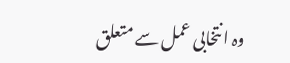وہ انتخابی عمل سے متعلق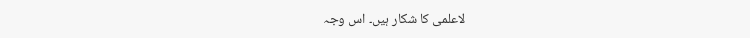لاعلمی کا شکار ہیں۔ اس وجہ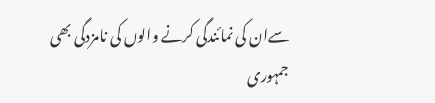سےان کی نمائندگی کرنے والوں کی نامزدگی بھی جمہوری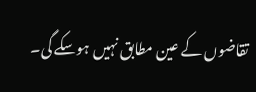تقاضوں کے عین مطابق نہیں ہوسکے گی۔